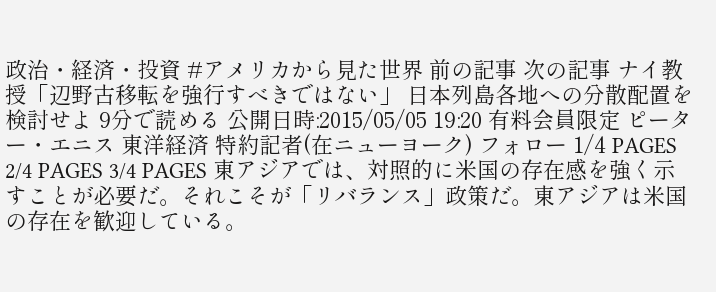政治・経済・投資 #アメリカから見た世界 前の記事 次の記事 ナイ教授「辺野古移転を強行すべきではない」 日本列島各地への分散配置を検討せよ 9分で読める 公開日時:2015/05/05 19:20 有料会員限定 ピーター・エニス 東洋経済 特約記者(在ニューヨーク) フォロー 1/4 PAGES 2/4 PAGES 3/4 PAGES 東アジアでは、対照的に米国の存在感を強く示すことが必要だ。それこそが「リバランス」政策だ。東アジアは米国の存在を歓迎している。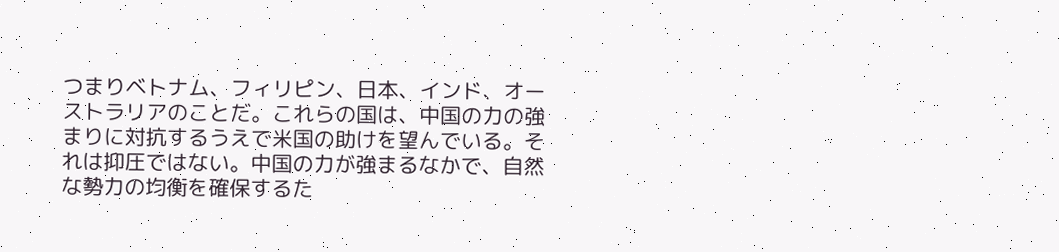つまりベトナム、フィリピン、日本、インド、オーストラリアのことだ。これらの国は、中国の力の強まりに対抗するうえで米国の助けを望んでいる。それは抑圧ではない。中国の力が強まるなかで、自然な勢力の均衡を確保するた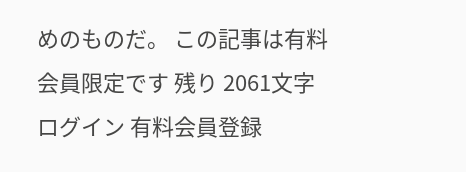めのものだ。 この記事は有料会員限定です 残り 2061文字 ログイン 有料会員登録